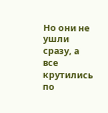Но они не ушли сразу, а все крутились по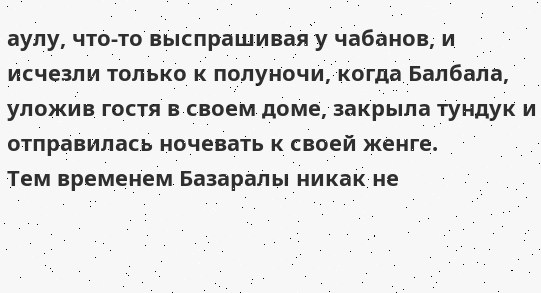аулу, что-то выспрашивая у чабанов, и исчезли только к полуночи, когда Балбала, уложив гостя в своем доме, закрыла тундук и отправилась ночевать к своей женге.
Тем временем Базаралы никак не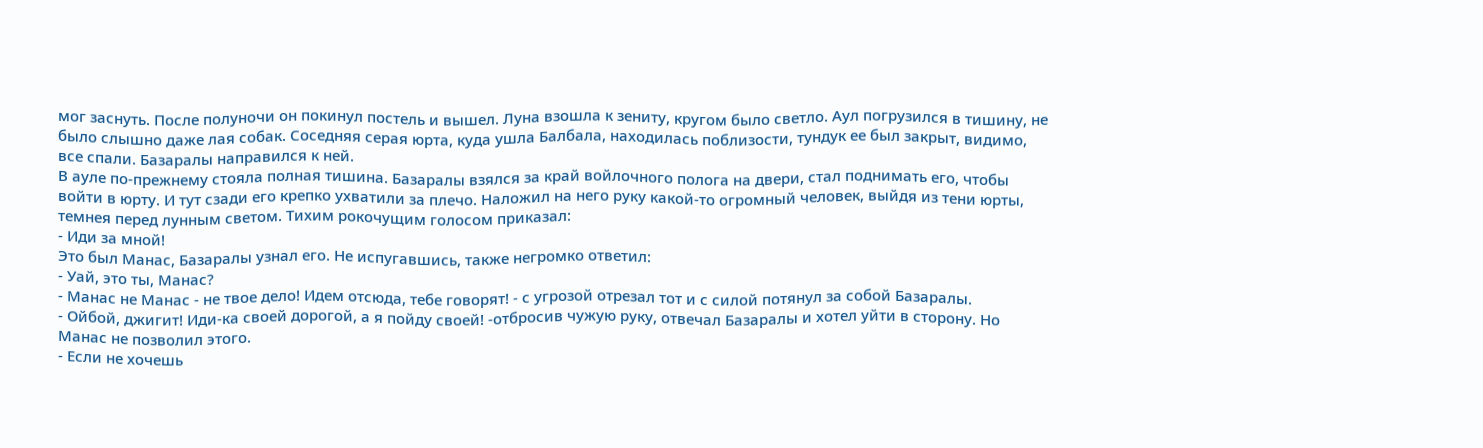мог заснуть. После полуночи он покинул постель и вышел. Луна взошла к зениту, кругом было светло. Аул погрузился в тишину, не было слышно даже лая собак. Соседняя серая юрта, куда ушла Балбала, находилась поблизости, тундук ее был закрыт, видимо, все спали. Базаралы направился к ней.
В ауле по-прежнему стояла полная тишина. Базаралы взялся за край войлочного полога на двери, стал поднимать его, чтобы войти в юрту. И тут сзади его крепко ухватили за плечо. Наложил на него руку какой-то огромный человек, выйдя из тени юрты, темнея перед лунным светом. Тихим рокочущим голосом приказал:
- Иди за мной!
Это был Манас, Базаралы узнал его. Не испугавшись, также негромко ответил:
- Уай, это ты, Манас?
- Манас не Манас - не твое дело! Идем отсюда, тебе говорят! - с угрозой отрезал тот и с силой потянул за собой Базаралы.
- Ойбой, джигит! Иди-ка своей дорогой, а я пойду своей! -отбросив чужую руку, отвечал Базаралы и хотел уйти в сторону. Но Манас не позволил этого.
- Если не хочешь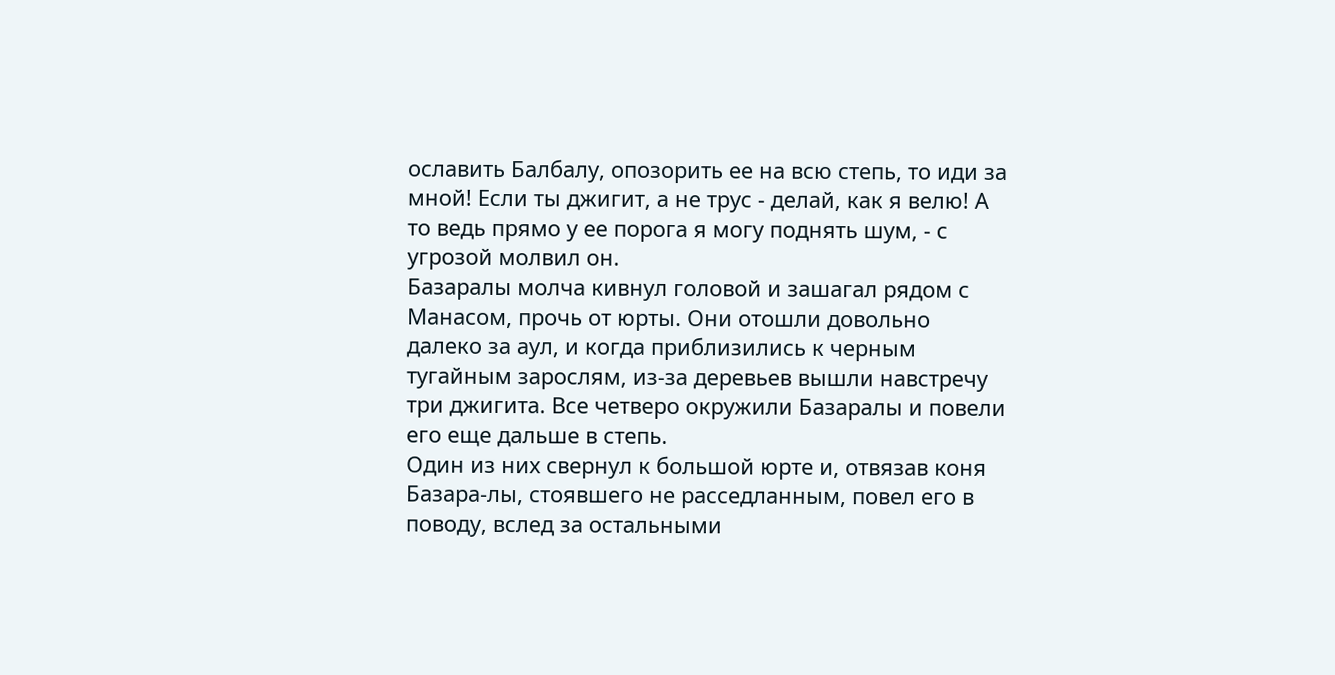ославить Балбалу, опозорить ее на всю степь, то иди за мной! Если ты джигит, а не трус - делай, как я велю! А то ведь прямо у ее порога я могу поднять шум, - с угрозой молвил он.
Базаралы молча кивнул головой и зашагал рядом с Манасом, прочь от юрты. Они отошли довольно далеко за аул, и когда приблизились к черным тугайным зарослям, из-за деревьев вышли навстречу три джигита. Все четверо окружили Базаралы и повели его еще дальше в степь.
Один из них свернул к большой юрте и, отвязав коня Базара-лы, стоявшего не расседланным, повел его в поводу, вслед за остальными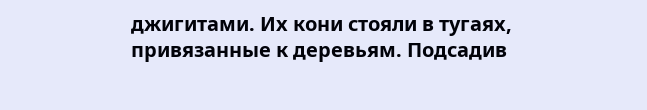джигитами. Их кони стояли в тугаях, привязанные к деревьям. Подсадив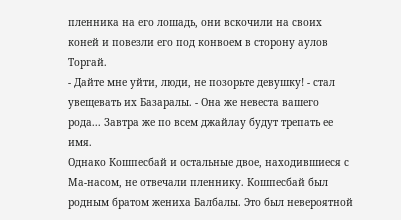пленника на его лошадь, они вскочили на своих коней и повезли его под конвоем в сторону аулов Торгай.
- Дайте мне уйти, люди, не позорьте девушку! - стал увещевать их Базаралы. - Она же невеста вашего рода... Завтра же по всем джайлау будут трепать ее имя.
Однако Кошпесбай и остальные двое, находившиеся с Ма-насом, не отвечали пленнику. Кошпесбай был родным братом жениха Балбалы. Это был невероятной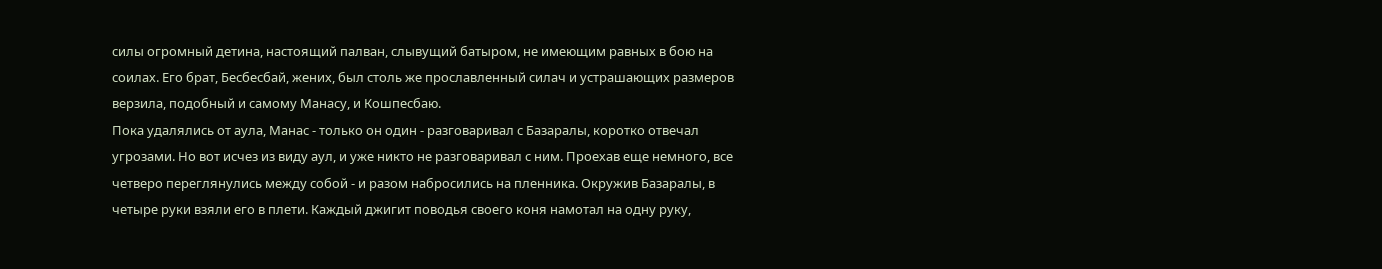силы огромный детина, настоящий палван, слывущий батыром, не имеющим равных в бою на соилах. Его брат, Бесбесбай, жених, был столь же прославленный силач и устрашающих размеров верзила, подобный и самому Манасу, и Кошпесбаю.
Пока удалялись от аула, Манас - только он один - разговаривал с Базаралы, коротко отвечал угрозами. Но вот исчез из виду аул, и уже никто не разговаривал с ним. Проехав еще немного, все четверо переглянулись между собой - и разом набросились на пленника. Окружив Базаралы, в четыре руки взяли его в плети. Каждый джигит поводья своего коня намотал на одну руку,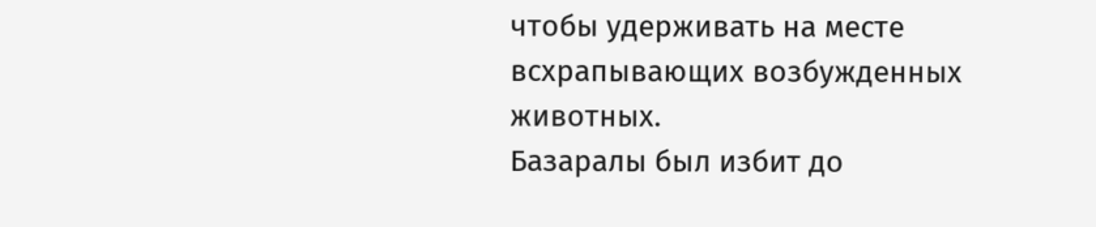чтобы удерживать на месте всхрапывающих возбужденных животных.
Базаралы был избит до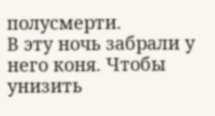полусмерти.
В эту ночь забрали у него коня. Чтобы унизить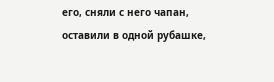его, сняли с него чапан, оставили в одной рубашке,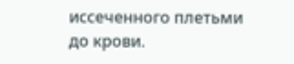иссеченного плетьми до крови.